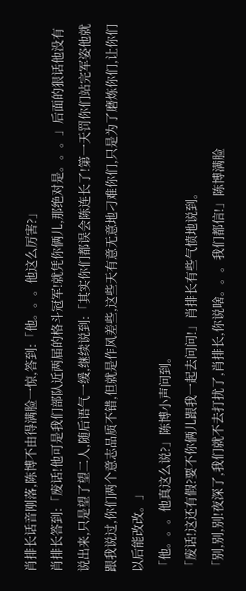肖排长话音刚落,陈博不由得满脸一惊,答到:「他。。。他这么厉害?」
肖排长答到:「废话!他可是我们部队近两届的格斗冠军!就凭你俩儿,那绝对是。。。」后面的狠话他没有说出来,只是望了望二人,随后语气一缓,继续说到:「其实你们都误会陈连长了!第一天罚你们站完军姿他就跟我说过,你们两个意志品质不错,但就是作风差些,这些天有意无意地刁难你们,只是为了磨炼你们,让你们以后能改改。」
「他。。。他真这么说?」陈博小声问到。
「废话!这还有假?要不你俩儿跟我一起去问问!」肖排长有些气愤地说到。
「别,别,别!夜深了,我们就不去打扰了,肖排长,你说啥。。。我们都信!」陈博满脸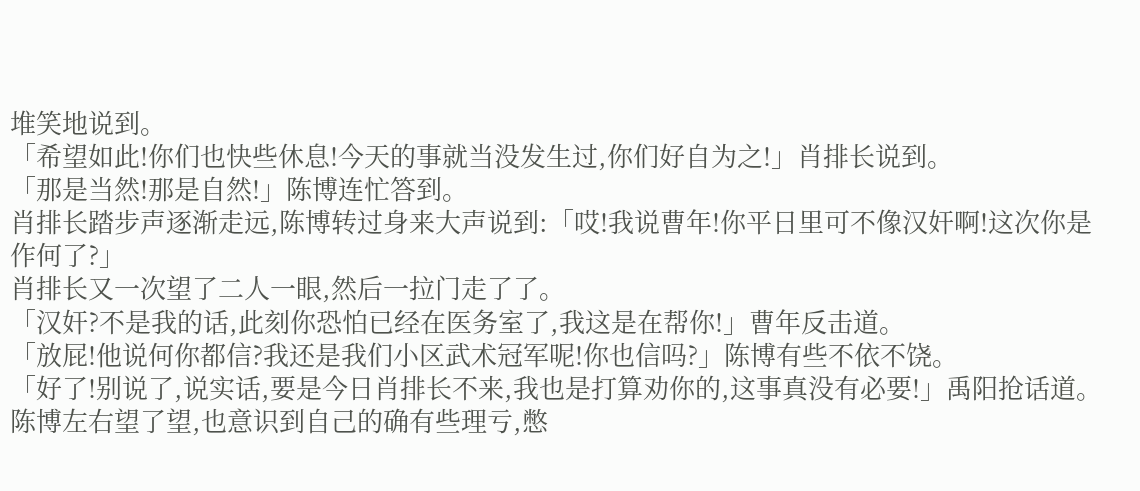堆笑地说到。
「希望如此!你们也快些休息!今天的事就当没发生过,你们好自为之!」肖排长说到。
「那是当然!那是自然!」陈博连忙答到。
肖排长踏步声逐渐走远,陈博转过身来大声说到:「哎!我说曹年!你平日里可不像汉奸啊!这次你是作何了?」
肖排长又一次望了二人一眼,然后一拉门走了了。
「汉奸?不是我的话,此刻你恐怕已经在医务室了,我这是在帮你!」曹年反击道。
「放屁!他说何你都信?我还是我们小区武术冠军呢!你也信吗?」陈博有些不依不饶。
「好了!别说了,说实话,要是今日肖排长不来,我也是打算劝你的,这事真没有必要!」禹阳抢话道。
陈博左右望了望,也意识到自己的确有些理亏,憋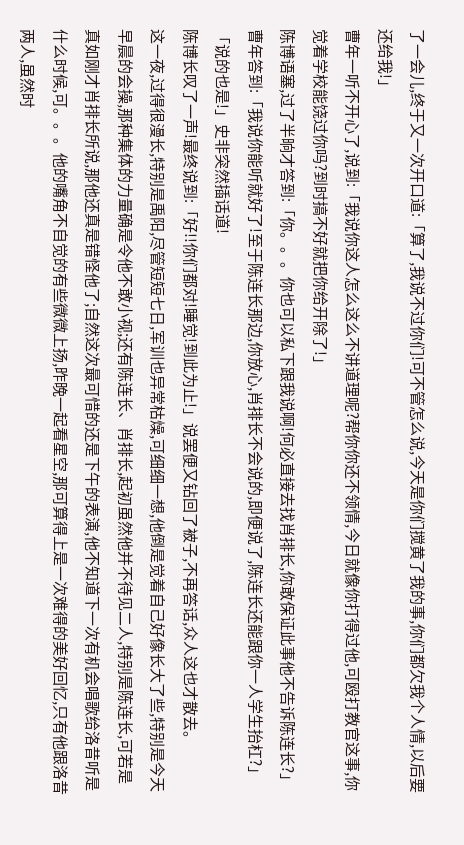了一会儿,终于又一次开口道:「算了,我说不过你们!可不管怎么说,今天是你们搅黄了我的事,你们都欠我个人情,以后要还给我!」
曹年一听不开心了,说到:「我说你这人怎么这么不讲道理呢?帮你你还不领情,今日就像你打得过他,可殴打教官这事,你觉着学校能饶过你吗?到时搞不好就把你给开除了!」
陈博语塞,过了半晌才答到:「你。。。你也可以私下跟我说啊!何必直接去找肖排长,你敢保证此事他不告诉陈连长?」
曹年答到:「我说你能听就好了!至于陈连长那边,你放心,肖排长不会说的,即便说了,陈连长还能跟你一人学生抬杠?」
「说的也是!」史非突然插话道!
陈博长叹了一声!最终说到:「好!!你们都对!睡觉!到此为止!」说罢便又钻回了被子,不再答话,众人这也才散去。
这一夜,过得很漫长,特别是禹阳,尽管短短七日,军训也异常枯燥,可细细一想,他倒是觉着自己好像长大了些,特别是今天早晨的会操,那种集体的力量确是令他不敢小视;还有陈连长、肖排长,起初虽然他并不待见二人,特别是陈连长,可若是真如刚才肖排长所说,那他还真是错怪他了;自然这次最可惜的还是下午的表演,他不知道下一次有机会唱歌给洛昔听是什么时候,可。。。他的嘴角不自觉的有些微微上扬,昨晚一起看星空,那可算得上是一次难得的美好回忆,只有他跟洛昔两人,虽然时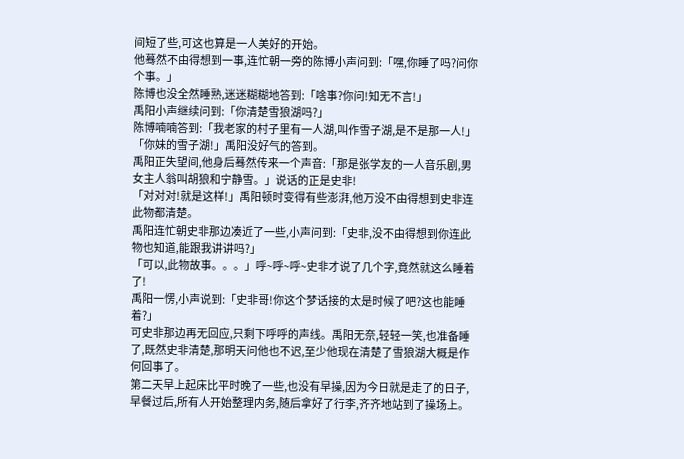间短了些,可这也算是一人美好的开始。
他蓦然不由得想到一事,连忙朝一旁的陈博小声问到:「嘿,你睡了吗?问你个事。」
陈博也没全然睡熟,迷迷糊糊地答到:「啥事?你问!知无不言!」
禹阳小声继续问到:「你清楚雪狼湖吗?」
陈博喃喃答到:「我老家的村子里有一人湖,叫作雪子湖,是不是那一人!」
「你妹的雪子湖!」禹阳没好气的答到。
禹阳正失望间,他身后蓦然传来一个声音:「那是张学友的一人音乐剧,男女主人翁叫胡狼和宁静雪。」说话的正是史非!
「对对对!就是这样!」禹阳顿时变得有些澎湃,他万没不由得想到史非连此物都清楚。
禹阳连忙朝史非那边凑近了一些,小声问到:「史非,没不由得想到你连此物也知道,能跟我讲讲吗?」
「可以,此物故事。。。」呼~呼~呼~史非才说了几个字,竟然就这么睡着了!
禹阳一愣,小声说到:「史非哥!你这个梦话接的太是时候了吧?这也能睡着?」
可史非那边再无回应,只剩下呼呼的声线。禹阳无奈,轻轻一笑,也准备睡了,既然史非清楚,那明天问他也不迟,至少他现在清楚了雪狼湖大概是作何回事了。
第二天早上起床比平时晚了一些,也没有早操,因为今日就是走了的日子,早餐过后,所有人开始整理内务,随后拿好了行李,齐齐地站到了操场上。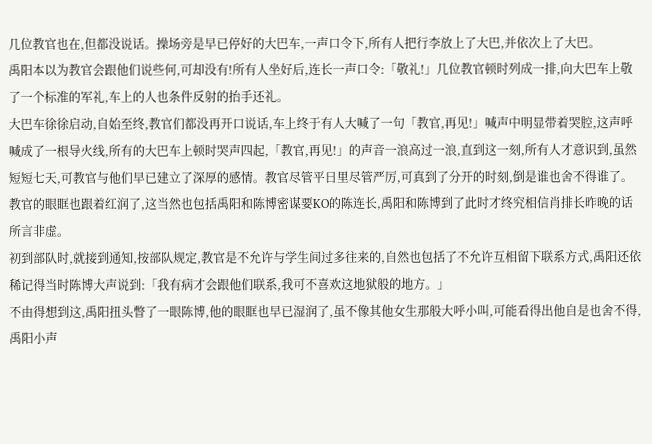几位教官也在,但都没说话。操场旁是早已停好的大巴车,一声口令下,所有人把行李放上了大巴,并依次上了大巴。
禹阳本以为教官会跟他们说些何,可却没有!所有人坐好后,连长一声口令:「敬礼!」几位教官顿时列成一排,向大巴车上敬了一个标准的军礼,车上的人也条件反射的抬手还礼。
大巴车徐徐启动,自始至终,教官们都没再开口说话,车上终于有人大喊了一句「教官,再见!」喊声中明显带着哭腔,这声呼喊成了一根导火线,所有的大巴车上顿时哭声四起,「教官,再见!」的声音一浪高过一浪,直到这一刻,所有人才意识到,虽然短短七天,可教官与他们早已建立了深厚的感情。教官尽管平日里尽管严厉,可真到了分开的时刻,倒是谁也舍不得谁了。教官的眼眶也跟着红润了,这当然也包括禹阳和陈博密谋要KO的陈连长,禹阳和陈博到了此时才终究相信肖排长昨晚的话所言非虚。
初到部队时,就接到通知,按部队规定,教官是不允许与学生间过多往来的,自然也包括了不允许互相留下联系方式,禹阳还依稀记得当时陈博大声说到:「我有病才会跟他们联系,我可不喜欢这地狱般的地方。」
不由得想到这,禹阳扭头瞥了一眼陈博,他的眼眶也早已湿润了,虽不像其他女生那般大呼小叫,可能看得出他自是也舍不得,禹阳小声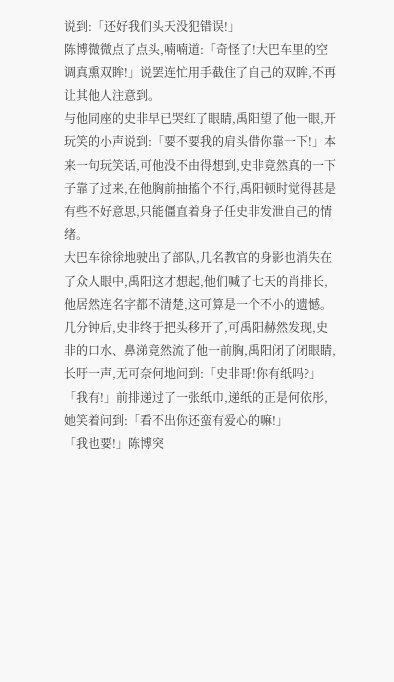说到:「还好我们头天没犯错误!」
陈博微微点了点头,喃喃道:「奇怪了!大巴车里的空调真熏双眸!」说罢连忙用手截住了自己的双眸,不再让其他人注意到。
与他同座的史非早已哭红了眼睛,禹阳望了他一眼,开玩笑的小声说到:「要不要我的肩头借你靠一下!」本来一句玩笑话,可他没不由得想到,史非竟然真的一下子靠了过来,在他胸前抽搐个不行,禹阳顿时觉得甚是有些不好意思,只能僵直着身子任史非发泄自己的情绪。
大巴车徐徐地驶出了部队,几名教官的身影也消失在了众人眼中,禹阳这才想起,他们喊了七天的肖排长,他居然连名字都不清楚,这可算是一个不小的遗憾。
几分钟后,史非终于把头移开了,可禹阳赫然发现,史非的口水、鼻涕竟然流了他一前胸,禹阳闭了闭眼睛,长吁一声,无可奈何地问到:「史非哥!你有纸吗?」
「我有!」前排递过了一张纸巾,递纸的正是何依彤,她笑着问到:「看不出你还蛮有爱心的嘛!」
「我也要!」陈博突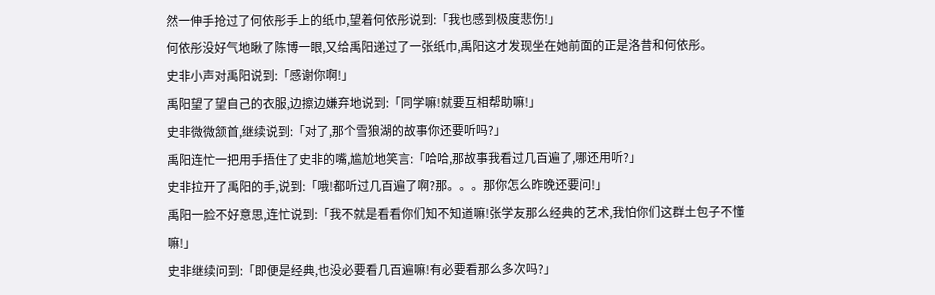然一伸手抢过了何依彤手上的纸巾,望着何依彤说到:「我也感到极度悲伤!」
何依彤没好气地瞅了陈博一眼,又给禹阳递过了一张纸巾,禹阳这才发现坐在她前面的正是洛昔和何依彤。
史非小声对禹阳说到:「感谢你啊!」
禹阳望了望自己的衣服,边擦边嫌弃地说到:「同学嘛!就要互相帮助嘛!」
史非微微颔首,继续说到:「对了,那个雪狼湖的故事你还要听吗?」
禹阳连忙一把用手捂住了史非的嘴,尴尬地笑言:「哈哈,那故事我看过几百遍了,哪还用听?」
史非拉开了禹阳的手,说到:「哦!都听过几百遍了啊?那。。。那你怎么昨晚还要问!」
禹阳一脸不好意思,连忙说到:「我不就是看看你们知不知道嘛!张学友那么经典的艺术,我怕你们这群土包子不懂嘛!」
史非继续问到:「即便是经典,也没必要看几百遍嘛!有必要看那么多次吗?」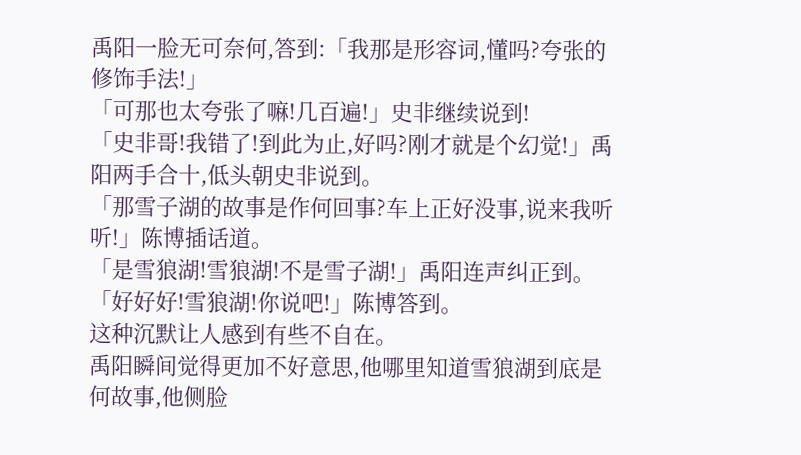禹阳一脸无可奈何,答到:「我那是形容词,懂吗?夸张的修饰手法!」
「可那也太夸张了嘛!几百遍!」史非继续说到!
「史非哥!我错了!到此为止,好吗?刚才就是个幻觉!」禹阳两手合十,低头朝史非说到。
「那雪子湖的故事是作何回事?车上正好没事,说来我听听!」陈博插话道。
「是雪狼湖!雪狼湖!不是雪子湖!」禹阳连声纠正到。
「好好好!雪狼湖!你说吧!」陈博答到。
这种沉默让人感到有些不自在。
禹阳瞬间觉得更加不好意思,他哪里知道雪狼湖到底是何故事,他侧脸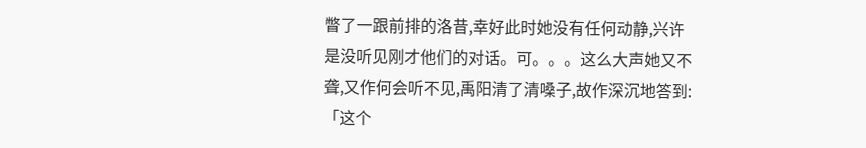瞥了一跟前排的洛昔,幸好此时她没有任何动静,兴许是没听见刚才他们的对话。可。。。这么大声她又不聋,又作何会听不见,禹阳清了清嗓子,故作深沉地答到:「这个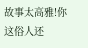故事太高雅!你这俗人还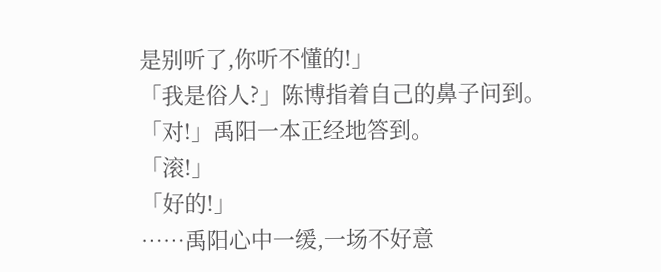是别听了,你听不懂的!」
「我是俗人?」陈博指着自己的鼻子问到。
「对!」禹阳一本正经地答到。
「滚!」
「好的!」
……禹阳心中一缓,一场不好意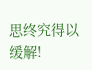思终究得以缓解!